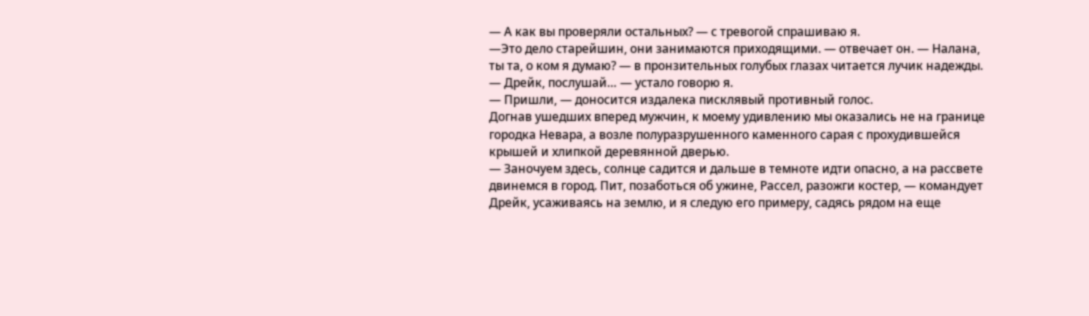— А как вы проверяли остальных? — с тревогой спрашиваю я.
—Это дело старейшин, они занимаются приходящими. — отвечает он. — Налана, ты та, о ком я думаю? — в пронзительных голубых глазах читается лучик надежды.
— Дрейк, послушай… — устало говорю я.
— Пришли, — доносится издалека писклявый противный голос.
Догнав ушедших вперед мужчин, к моему удивлению мы оказались не на границе городка Невара, а возле полуразрушенного каменного сарая с прохудившейся крышей и хлипкой деревянной дверью.
— Заночуем здесь, солнце садится и дальше в темноте идти опасно, а на рассвете двинемся в город. Пит, позаботься об ужине, Рассел, разожги костер, — командует Дрейк, усаживаясь на землю, и я следую его примеру, садясь рядом на еще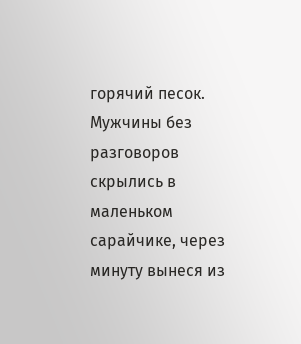горячий песок.
Мужчины без разговоров скрылись в маленьком сарайчике, через минуту вынеся из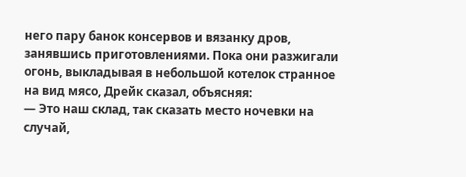него пару банок консервов и вязанку дров, занявшись приготовлениями. Пока они разжигали огонь, выкладывая в небольшой котелок странное на вид мясо, Дрейк сказал, объясняя:
— Это наш склад, так сказать место ночевки на случай,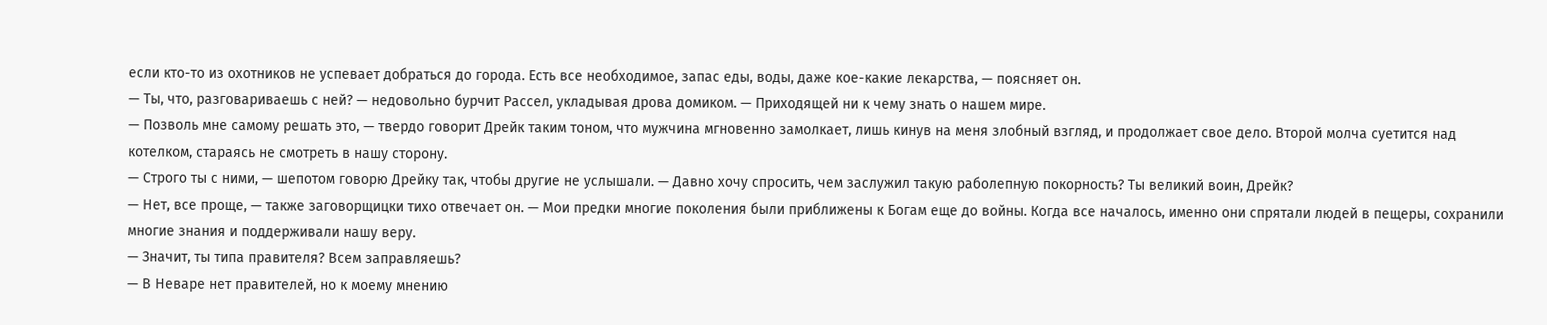если кто-то из охотников не успевает добраться до города. Есть все необходимое, запас еды, воды, даже кое-какие лекарства, — поясняет он.
— Ты, что, разговариваешь с ней? — недовольно бурчит Рассел, укладывая дрова домиком. — Приходящей ни к чему знать о нашем мире.
— Позволь мне самому решать это, — твердо говорит Дрейк таким тоном, что мужчина мгновенно замолкает, лишь кинув на меня злобный взгляд, и продолжает свое дело. Второй молча суетится над котелком, стараясь не смотреть в нашу сторону.
— Строго ты с ними, — шепотом говорю Дрейку так, чтобы другие не услышали. — Давно хочу спросить, чем заслужил такую раболепную покорность? Ты великий воин, Дрейк?
— Нет, все проще, — также заговорщицки тихо отвечает он. — Мои предки многие поколения были приближены к Богам еще до войны. Когда все началось, именно они спрятали людей в пещеры, сохранили многие знания и поддерживали нашу веру.
— Значит, ты типа правителя? Всем заправляешь?
— В Неваре нет правителей, но к моему мнению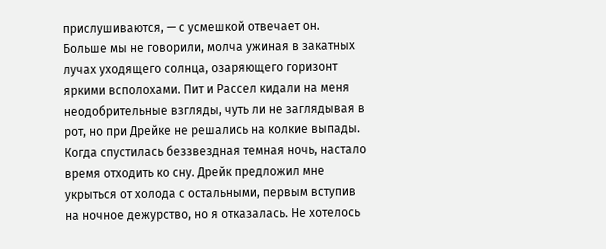прислушиваются, — с усмешкой отвечает он.
Больше мы не говорили, молча ужиная в закатных лучах уходящего солнца, озаряющего горизонт яркими всполохами. Пит и Рассел кидали на меня неодобрительные взгляды, чуть ли не заглядывая в рот, но при Дрейке не решались на колкие выпады. Когда спустилась беззвездная темная ночь, настало время отходить ко сну. Дрейк предложил мне укрыться от холода с остальными, первым вступив на ночное дежурство, но я отказалась. Не хотелось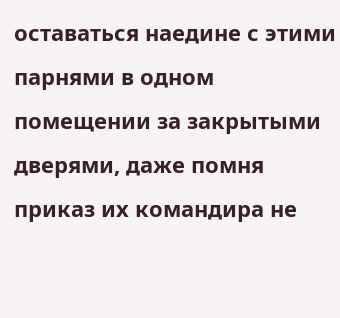оставаться наедине с этими парнями в одном помещении за закрытыми дверями, даже помня приказ их командира не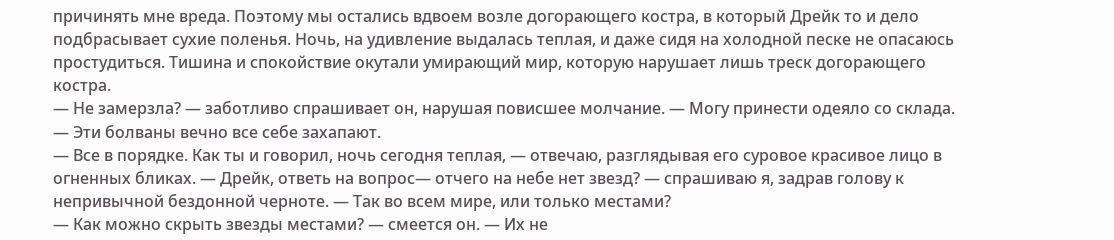причинять мне вреда. Поэтому мы остались вдвоем возле догорающего костра, в который Дрейк то и дело подбрасывает сухие поленья. Ночь, на удивление выдалась теплая, и даже сидя на холодной песке не опасаюсь простудиться. Тишина и спокойствие окутали умирающий мир, которую нарушает лишь треск догорающего костра.
— Не замерзла? — заботливо спрашивает он, нарушая повисшее молчание. — Могу принести одеяло со склада. — Эти болваны вечно все себе захапают.
— Все в порядке. Как ты и говорил, ночь сегодня теплая, — отвечаю, разглядывая его суровое красивое лицо в огненных бликах. — Дрейк, ответь на вопрос— отчего на небе нет звезд? — спрашиваю я, задрав голову к непривычной бездонной черноте. — Так во всем мире, или только местами?
— Как можно скрыть звезды местами? — смеется он. — Их не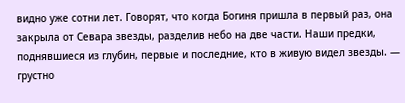видно уже сотни лет. Говорят, что когда Богиня пришла в первый раз, она закрыла от Севара звезды, разделив небо на две части. Наши предки, поднявшиеся из глубин, первые и последние, кто в живую видел звезды. — грустно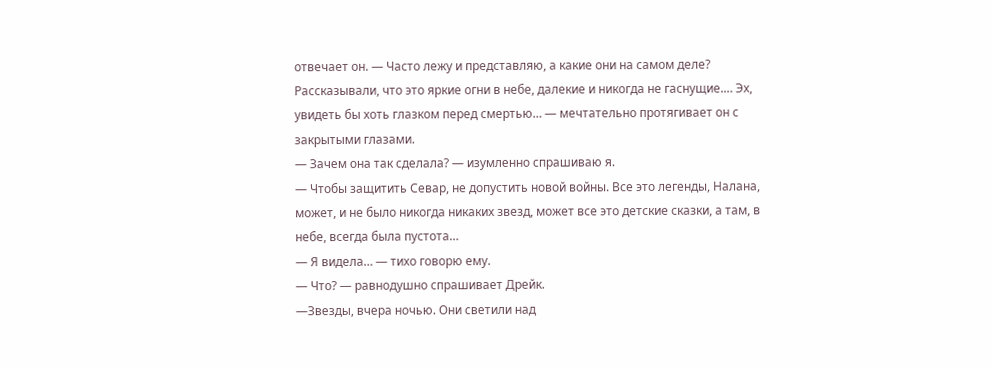отвечает он. — Часто лежу и представляю, а какие они на самом деле? Рассказывали, что это яркие огни в небе, далекие и никогда не гаснущие.… Эх, увидеть бы хоть глазком перед смертью… — мечтательно протягивает он с закрытыми глазами.
— Зачем она так сделала? — изумленно спрашиваю я.
— Чтобы защитить Севар, не допустить новой войны. Все это легенды, Налана, может, и не было никогда никаких звезд, может все это детские сказки, а там, в небе, всегда была пустота…
— Я видела… — тихо говорю ему.
— Что? — равнодушно спрашивает Дрейк.
—Звезды, вчера ночью. Они светили над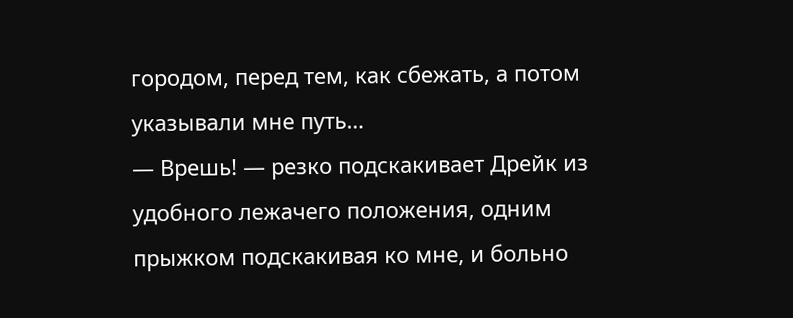городом, перед тем, как сбежать, а потом указывали мне путь…
— Врешь! — резко подскакивает Дрейк из удобного лежачего положения, одним прыжком подскакивая ко мне, и больно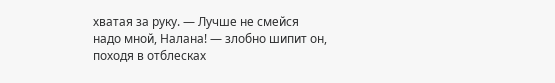хватая за руку. — Лучше не смейся надо мной, Налана! — злобно шипит он, походя в отблесках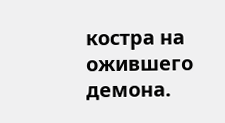костра на ожившего демона.